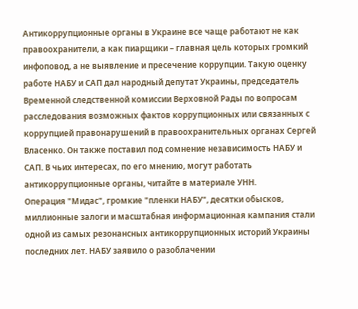Антикоррупционные органы в Украине все чаще работают не как правоохранители, а как пиарщики – главная цель которых громкий инфоповод, а не выявление и пресечение коррупции. Такую оценку работе НАБУ и САП дал народный депутат Украины, председатель Временной следственной комиссии Верховной Рады по вопросам расследования возможных фактов коррупционных или связанных с коррупцией правонарушений в правоохранительных органах Сергей Власенко. Он также поставил под сомнение независимость НАБУ и САП. В чьих интересах, по его мнению, могут работать антикоррупционные органы, читайте в материале УНН.
Операция "Мидас", громкие "пленки НАБУ", десятки обысков, миллионные залоги и масштабная информационная кампания стали одной из самых резонансных антикоррупционных историй Украины последних лет. НАБУ заявило о разоблачении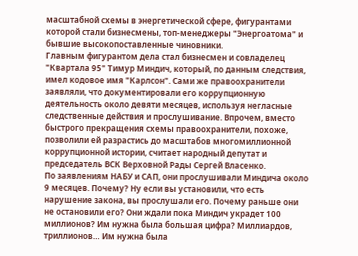масштабной схемы в энергетической сфере, фигурантами которой стали бизнесмены, топ-менеджеры "Энергоатома" и бывшие высокопоставленные чиновники.
Главным фигурантом дела стал бизнесмен и совладелец "Квартала 95" Тимур Миндич, который, по данным следствия, имел кодовое имя "Карлсон". Сами же правоохранители заявляли, что документировали его коррупционную деятельность около девяти месяцев, используя негласные следственные действия и прослушивание. Впрочем, вместо быстрого прекращения схемы правоохранители, похоже, позволили ей разрастись до масштабов многомиллионной коррупционной истории, считает народный депутат и председатель ВСК Верховной Рады Сергей Власенко.
По заявлениям НАБУ и САП, они прослушивали Миндича около 9 месяцев. Почему? Ну если вы установили, что есть нарушение закона, вы прослушали его. Почему раньше они не остановили его? Они ждали пока Миндич украдет 100 миллионов? Им нужна была большая цифра? Миллиардов, триллионов… Им нужна была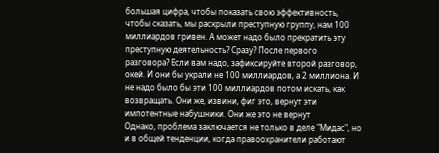большая цифра, чтобы показать свою эффективность, чтобы сказать, мы раскрыли преступную группу, нам 100 миллиардов гривен. А может надо было прекратить эту преступную деятельность? Сразу? После первого разговора? Если вам надо, зафиксируйте второй разговор, окей. И они бы украли не 100 миллиардов, а 2 миллиона. И не надо было бы эти 100 миллиардов потом искать, как возвращать. Они же, извини, фиг это, вернут эти импотентные набушники. Они же это не вернут
Однако, проблема заключается не только в деле "Мидас", но и в общей тенденции, когда правоохранители работают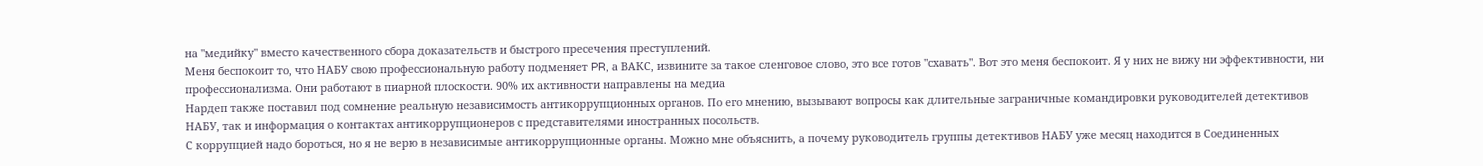на "медийку" вместо качественного сбора доказательств и быстрого пресечения преступлений.
Меня беспокоит то, что НАБУ свою профессиональную работу подменяет PR, а ВАКС, извините за такое сленговое слово, это все готов "схавать". Вот это меня беспокоит. Я у них не вижу ни эффективности, ни профессионализма. Они работают в пиарной плоскости. 90% их активности направлены на медиа
Нардеп также поставил под сомнение реальную независимость антикоррупционных органов. По его мнению, вызывают вопросы как длительные заграничные командировки руководителей детективов НАБУ, так и информация о контактах антикоррупционеров с представителями иностранных посольств.
С коррупцией надо бороться, но я не верю в независимые антикоррупционные органы. Можно мне объяснить, а почему руководитель группы детективов НАБУ уже месяц находится в Соединенных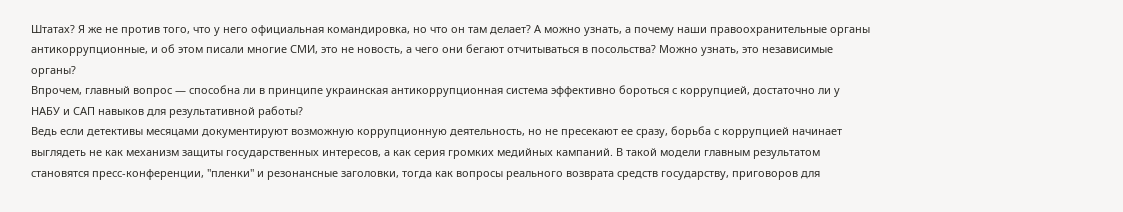Штатах? Я же не против того, что у него официальная командировка, но что он там делает? А можно узнать, а почему наши правоохранительные органы антикоррупционные, и об этом писали многие СМИ, это не новость, а чего они бегают отчитываться в посольства? Можно узнать, это независимые органы?
Впрочем, главный вопрос — способна ли в принципе украинская антикоррупционная система эффективно бороться с коррупцией, достаточно ли у НАБУ и САП навыков для результативной работы?
Ведь если детективы месяцами документируют возможную коррупционную деятельность, но не пресекают ее сразу, борьба с коррупцией начинает выглядеть не как механизм защиты государственных интересов, а как серия громких медийных кампаний. В такой модели главным результатом становятся пресс-конференции, "пленки" и резонансные заголовки, тогда как вопросы реального возврата средств государству, приговоров для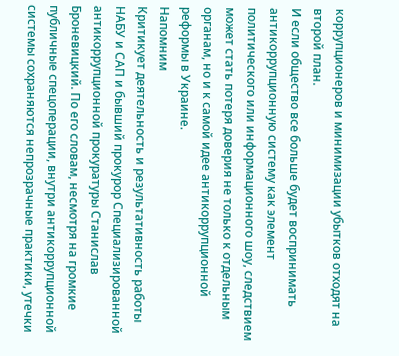коррупционеров и минимизации убытков отходят на второй план.
И если общество все больше будет воспринимать антикоррупционную систему как элемент политического или информационного шоу, следствием может стать потеря доверия не только к отдельным органам, но и к самой идее антикоррупционной реформы в Украине.
Напомним
Критикует деятельность и результативность работы НАБУ и САП и бывший прокурор Специализированной антикоррупционной прокуратуры Станислав Броневицкий. По его словам, несмотря на громкие публичные спецоперации, внутри антикоррупционной системы сохраняются непрозрачные практики, утечки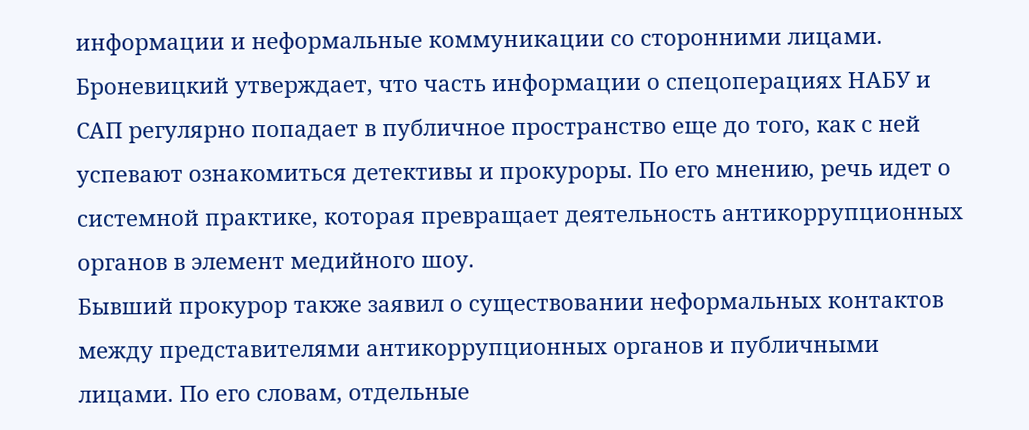информации и неформальные коммуникации со сторонними лицами.
Броневицкий утверждает, что часть информации о спецоперациях НАБУ и САП регулярно попадает в публичное пространство еще до того, как с ней успевают ознакомиться детективы и прокуроры. По его мнению, речь идет о системной практике, которая превращает деятельность антикоррупционных органов в элемент медийного шоу.
Бывший прокурор также заявил о существовании неформальных контактов между представителями антикоррупционных органов и публичными лицами. По его словам, отдельные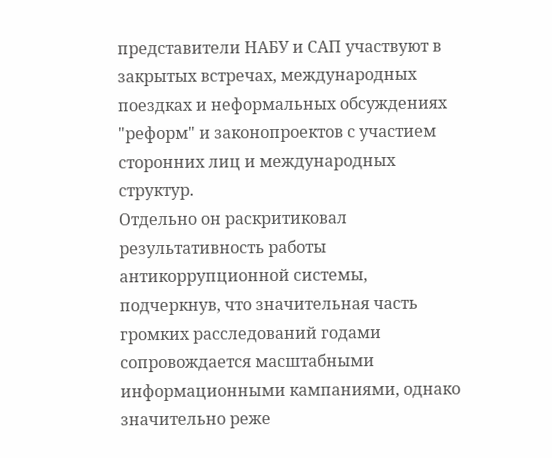представители НАБУ и САП участвуют в закрытых встречах, международных поездках и неформальных обсуждениях "реформ" и законопроектов с участием сторонних лиц и международных структур.
Отдельно он раскритиковал результативность работы антикоррупционной системы, подчеркнув, что значительная часть громких расследований годами сопровождается масштабными информационными кампаниями, однако значительно реже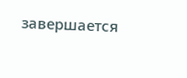завершается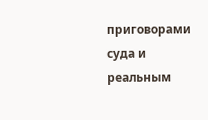приговорами суда и реальным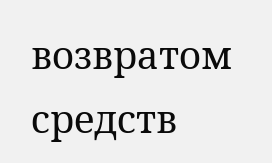возвратом средств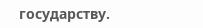государству.